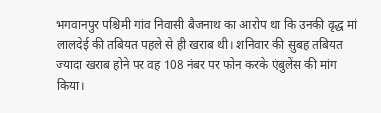भगवानपुर पश्चिमी गांव निवासी बैजनाथ का आरोप था कि उनकी वृद्ध मां लालदेई की तबियत पहले से ही खराब थी। शनिवार की सुबह तबियत ज्यादा खराब होने पर वह 108 नंबर पर फोन करके एंबुलेंस की मांग किया।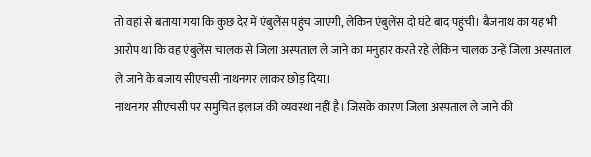तो वहां से बताया गया कि कुछ देर में एंबुलेंस पहुंच जाएगी, लेकिन एंबुलेंस दो घंटे बाद पहुंची। बैजनाथ का यह भी आरोप था कि वह एंबुलेंस चालक से जिला अस्पताल ले जाने का मनुहार करते रहे लेकिन चालक उन्हें जिला अस्पताल ले जाने के बजाय सीएचसी नाथनगर लाकर छोड़ दिया।
नाथनगर सीएचसी पर समुचित इलाज की व्यवस्था नहीं है। जिसके कारण जिला अस्पताल ले जाने की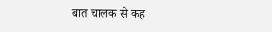बात चालक से कह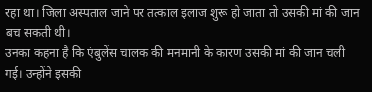रहा था। जिला अस्पताल जाने पर तत्काल इलाज शुरू हो जाता तो उसकी मां की जान बच सकती थी।
उनका कहना है कि एंबुलेंस चालक की मनमानी के कारण उसकी मां की जान चली गई। उन्होंने इसकी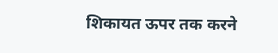शिकायत ऊपर तक करने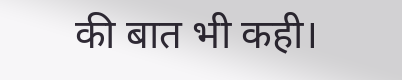की बात भी कही।